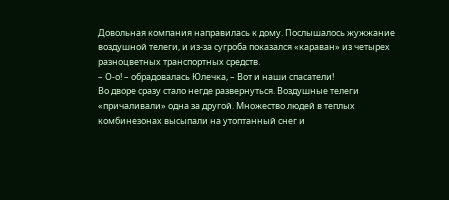Довольная компания направилась к дому. Послышалось жужжание воздушной телеги, и из-за сугроба показался «караван» из четырех разноцветных транспортных средств.
– О-о! – обрадовалась Юлечка, – Вот и наши спасатели!
Во дворе сразу стало негде развернуться. Воздушные телеги «причаливали» одна за другой. Множество людей в теплых комбинезонах высыпали на утоптанный снег и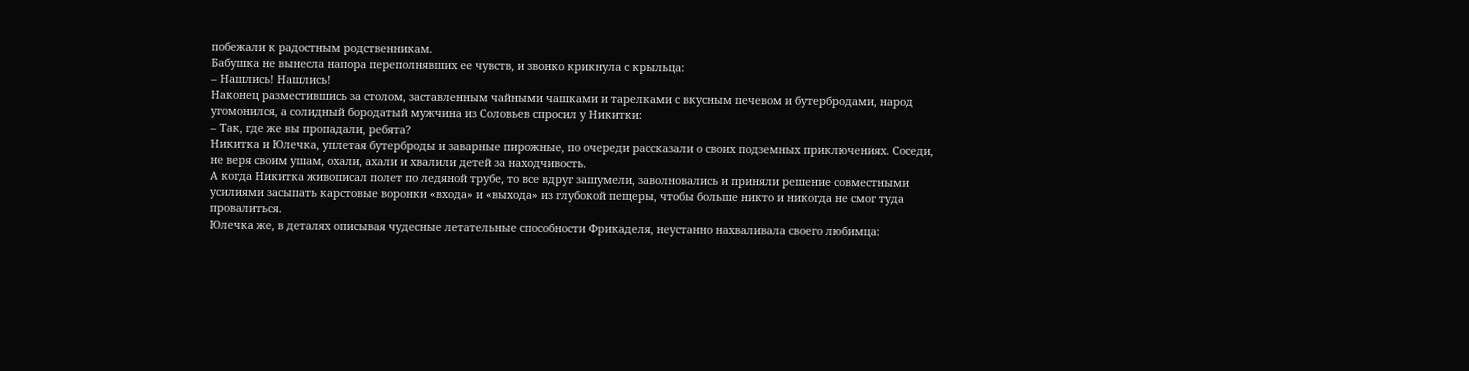побежали к радостным родственникам.
Бабушка не вынесла напора переполнявших ее чувств, и звонко крикнула с крыльца:
– Нашлись! Нашлись!
Наконец разместившись за столом, заставленным чайными чашками и тарелками с вкусным печевом и бутербродами, народ угомонился, а солидный бородатый мужчина из Соловьев спросил у Никитки:
– Так, где же вы пропадали, ребята?
Никитка и Юлечка, уплетая бутерброды и заварные пирожные, по очереди рассказали о своих подземных приключениях. Соседи, не веря своим ушам, охали, ахали и хвалили детей за находчивость.
А когда Никитка живописал полет по ледяной трубе, то все вдруг зашумели, заволновались и приняли решение совместными усилиями засыпать карстовые воронки «входа» и «выхода» из глубокой пещеры, чтобы больше никто и никогда не смог туда провалиться.
Юлечка же, в деталях описывая чудесные летательные способности Фрикаделя, неустанно нахваливала своего любимца: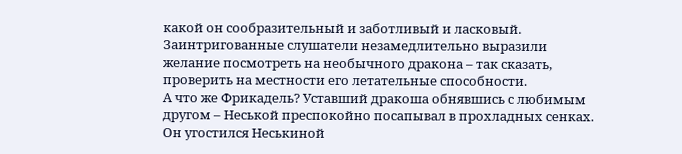какой он сообразительный и заботливый и ласковый. Заинтригованные слушатели незамедлительно выразили желание посмотреть на необычного дракона – так сказать, проверить на местности его летательные способности.
А что же Фрикадель? Уставший дракоша обнявшись с любимым другом – Неськой преспокойно посапывал в прохладных сенках. Он угостился Неськиной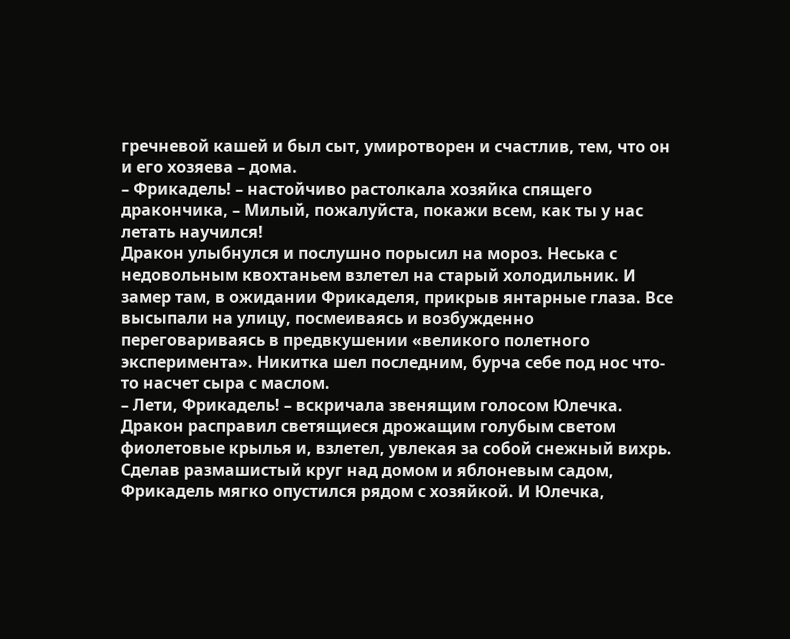гречневой кашей и был сыт, умиротворен и счастлив, тем, что он и его хозяева – дома.
– Фрикадель! – настойчиво растолкала хозяйка спящего дракончика, – Милый, пожалуйста, покажи всем, как ты у нас летать научился!
Дракон улыбнулся и послушно порысил на мороз. Неська с недовольным квохтаньем взлетел на старый холодильник. И замер там, в ожидании Фрикаделя, прикрыв янтарные глаза. Все высыпали на улицу, посмеиваясь и возбужденно переговариваясь в предвкушении «великого полетного эксперимента». Никитка шел последним, бурча себе под нос что-то насчет сыра с маслом.
– Лети, Фрикадель! – вскричала звенящим голосом Юлечка.
Дракон расправил светящиеся дрожащим голубым светом фиолетовые крылья и, взлетел, увлекая за собой снежный вихрь. Сделав размашистый круг над домом и яблоневым садом, Фрикадель мягко опустился рядом с хозяйкой. И Юлечка,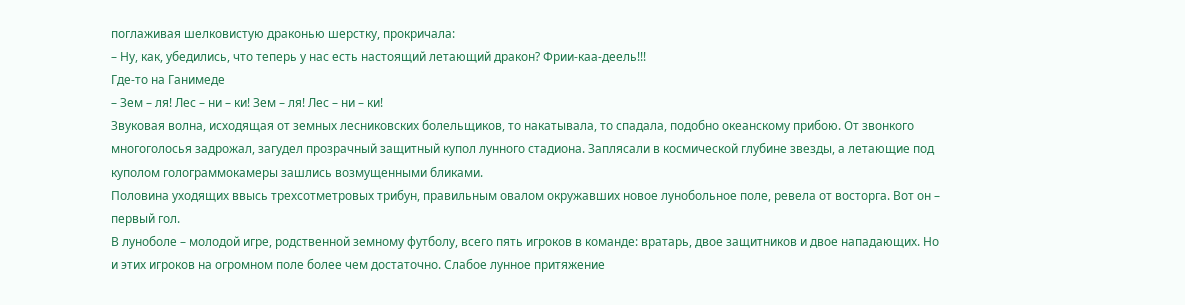поглаживая шелковистую драконью шерстку, прокричала:
– Ну, как, убедились, что теперь у нас есть настоящий летающий дракон? Фрии-каа-деель!!!
Где-то на Ганимеде
– Зем – ля! Лес – ни – ки! Зем – ля! Лес – ни – ки!
Звуковая волна, исходящая от земных лесниковских болельщиков, то накатывала, то спадала, подобно океанскому прибою. От звонкого многоголосья задрожал, загудел прозрачный защитный купол лунного стадиона. Заплясали в космической глубине звезды, а летающие под куполом голограммокамеры зашлись возмущенными бликами.
Половина уходящих ввысь трехсотметровых трибун, правильным овалом окружавших новое лунобольное поле, ревела от восторга. Вот он – первый гол.
В луноболе – молодой игре, родственной земному футболу, всего пять игроков в команде: вратарь, двое защитников и двое нападающих. Но и этих игроков на огромном поле более чем достаточно. Слабое лунное притяжение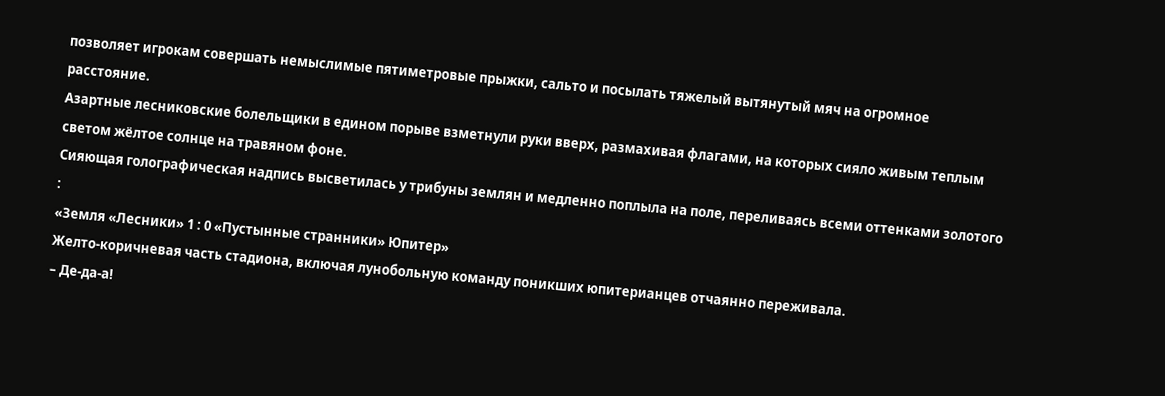позволяет игрокам совершать немыслимые пятиметровые прыжки, сальто и посылать тяжелый вытянутый мяч на огромное расстояние.
Азартные лесниковские болельщики в едином порыве взметнули руки вверх, размахивая флагами, на которых сияло живым теплым светом жёлтое солнце на травяном фоне.
Сияющая голографическая надпись высветилась у трибуны землян и медленно поплыла на поле, переливаясь всеми оттенками золотого :
«Земля «Лесники» 1 : 0 «Пустынные странники» Юпитер»
Желто-коричневая часть стадиона, включая лунобольную команду поникших юпитерианцев отчаянно переживала.
– Де-да-а!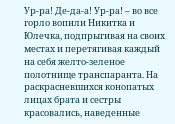Ур-ра! Де-да-а! Ур-ра! – во все горло вопили Никитка и Юлечка, подпрыгивая на своих местах и перетягивая каждый на себя желто-зеленое полотнище транспаранта. На раскрасневшихся конопатых лицах брата и сестры красовались, наведенные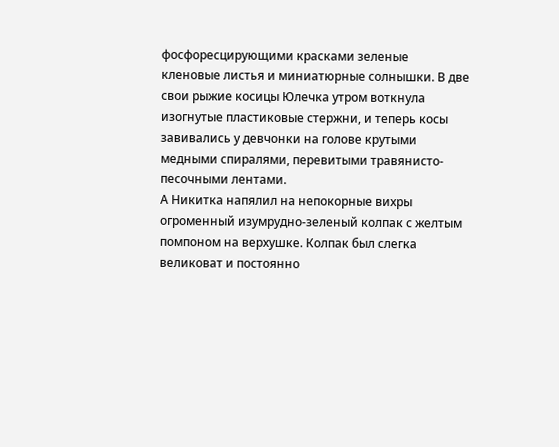фосфоресцирующими красками зеленые кленовые листья и миниатюрные солнышки. В две свои рыжие косицы Юлечка утром воткнула изогнутые пластиковые стержни, и теперь косы завивались у девчонки на голове крутыми медными спиралями, перевитыми травянисто-песочными лентами.
А Никитка напялил на непокорные вихры огроменный изумрудно-зеленый колпак с желтым помпоном на верхушке. Колпак был слегка великоват и постоянно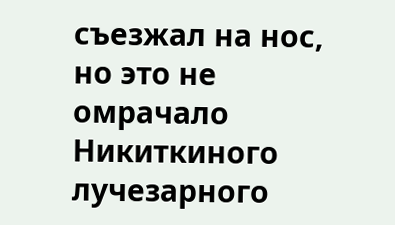съезжал на нос, но это не омрачало Никиткиного лучезарного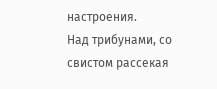настроения.
Над трибунами, со свистом рассекая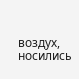воздух, носились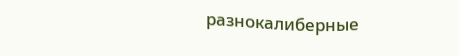разнокалиберные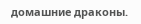домашние драконы.